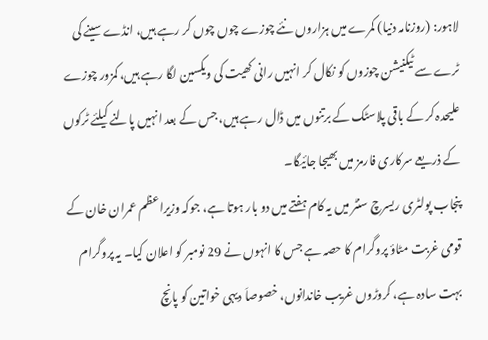لاہور: (روزنامہ دنیا) کمرے میں ہزاروں نئے چوزے چوں چوں کر رہے ہیں، انڈے سینے کی ٹرے سے ٹیکنیشن چوزوں کو نکال کر انہیں رانی کھیت کی ویکسین لگا رہے ہیں، کمزور چوزے علیحدہ کر کے باقی پلاسٹک کے برتنوں میں ڈال رہے ہیں، جس کے بعد انہیں پالنے کیلئے ٹرکوں کے ذریعے سرکاری فارمز میں بھیجا جائیگا۔
پنجاب پولٹری ریسرچ سنٹر میں یہ کام ہفتے میں دو بار ہوتا ہے، جوکہ وزیراعظم عمران خان کے قومی غربت مٹاؤ پروگرام کا حصہ ہے جس کا انہوں نے 29 نومبر کو اعلان کیا۔ یہ پروگرام بہت سادہ ہے، کروڑوں غریب خاندانوں، خصوصاَ دیہی خواتین کو پانچ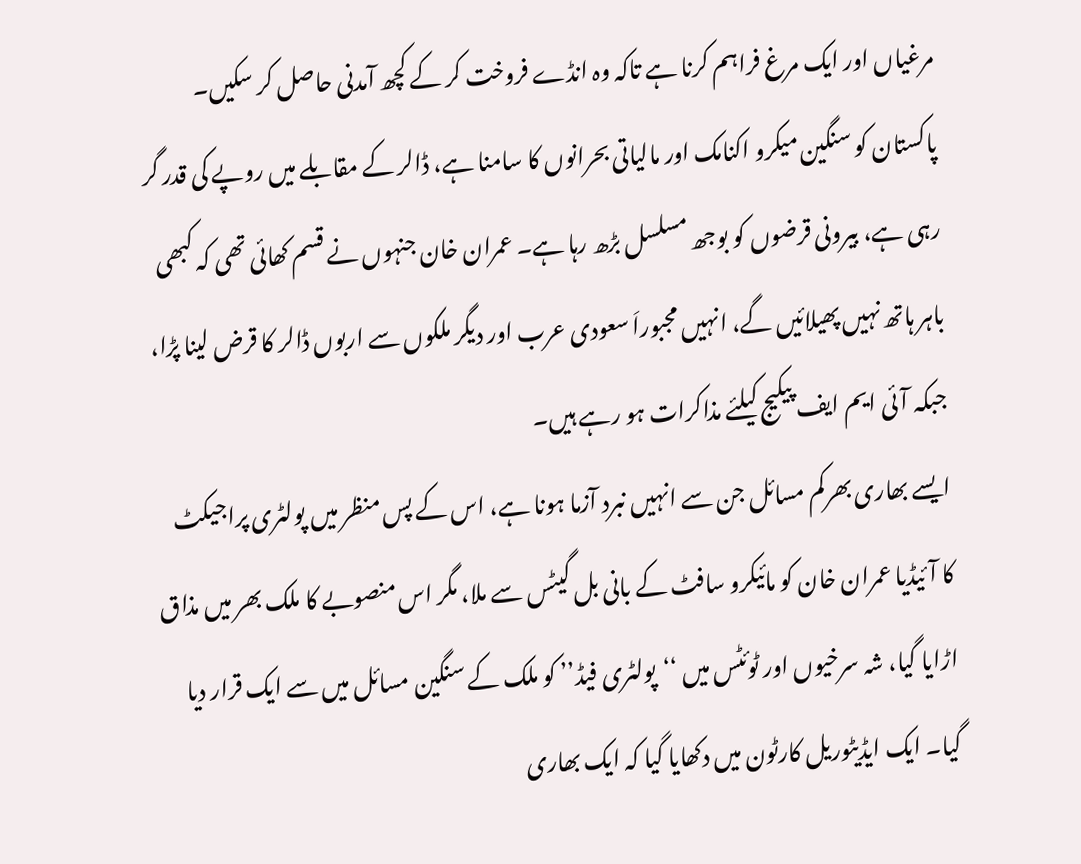مرغیاں اور ایک مرغ فراہم کرنا ہے تاکہ وہ انڈے فروخت کر کے کچھ آمدنی حاصل کر سکیں۔ پاکستان کو سنگین میکرو اکنامک اور مالیاتی بحرانوں کا سامنا ہے، ڈالر کے مقابلے میں روپے کی قدر گر رہی ہے، بیرونی قرضوں کو بوجھ مسلسل بڑھ رہا ہے۔ عمران خان جنہوں نے قسم کھائی تھی کہ کبھی باہر ہاتھ نہیں پھیلائیں گے، انہیں مجبوراَ سعودی عرب اور دیگر ملکوں سے اربوں ڈالر کا قرض لینا پڑا، جبکہ آئی ایم ایف پیکیج کیلئے مذاکرات ہو رہے ہیں۔
ایسے بھاری بھرکم مسائل جن سے انہیں نبرد آزما ہونا ہے، اس کے پس منظر میں پولٹری پراجیکٹ کا آئیڈیا عمران خان کو مائیکرو سافٹ کے بانی بل گیٹس سے ملا، مگر اس منصوبے کا ملک بھر میں مذاق اڑایا گیا، شہ سرخیوں اور ٹوئٹس میں ‘‘پولٹری فیڈ’’ کو ملک کے سنگین مسائل میں سے ایک قرار دیا گیا۔ ایک ایڈیٹوریل کارٹون میں دکھایا گیا کہ ایک بھاری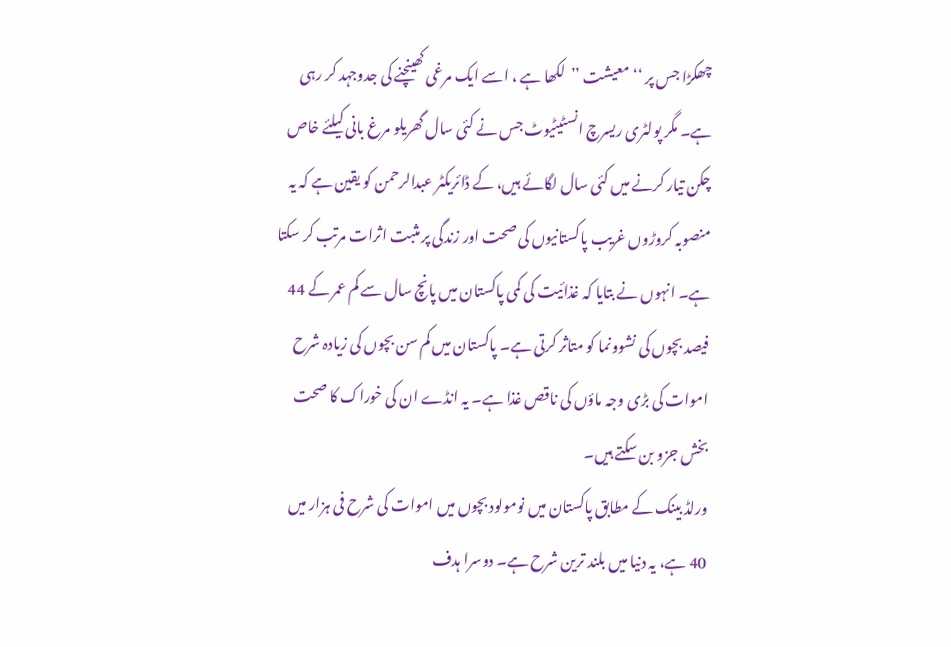چھکڑا جس پر ‘‘معیشت ’’لکھا ہے ، اسے ایک مرغی کھینچنے کی جدوجہد کر رہی ہے۔ مگر پولٹری ریسرچ انسٹیٹیوٹ جس نے کئی سال گھریلو مرغ بانی کیلئے خاص چکن تیار کرنے میں کئی سال لگائے ہیں، کے ڈائریکٹر عبدالرحمن کو یقین ہے کہ یہ منصوبہ کروڑوں غریب پاکستانیوں کی صحت اور زندگی پر مثبت اثرات مرتب کر سکتا ہے۔ انہوں نے بتایا کہ غذائیت کی کمی پاکستان میں پانچ سال سے کم عمر کے 44 فیصد بچوں کی نشوونما کو متاثر کرتی ہے۔ پاکستان میں کم سن بچوں کی زیادہ شرح اموات کی بڑی وجہ ماؤں کی ناقص غذا ہے۔ یہ انڈے ان کی خوراک کا صحت بخش جزو بن سکتے ہیں۔
ورلڈ بینک کے مطابق پاکستان میں نومولود بچوں میں اموات کی شرح فی ہزار میں 40 ہے، یہ دنیا میں بلند ترین شرح ہے۔ دوسرا ہدف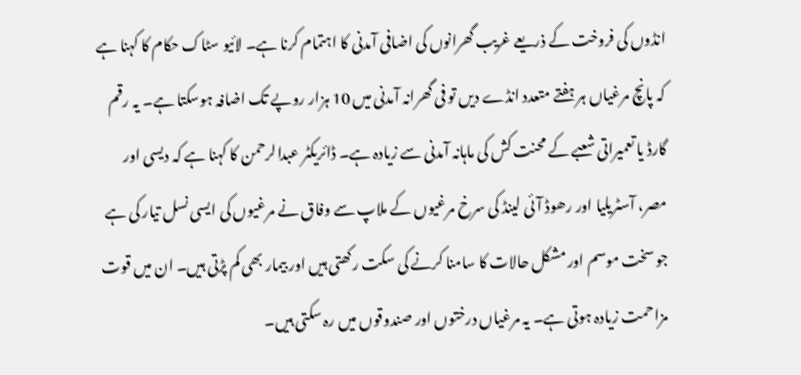انڈوں کی فروخت کے ذریعے غریب گھرانوں کی اضافی آمدنی کا اہتمام کرنا ہے۔ لائیو سٹاک حکام کا کہنا ہے کہ پانچ مرغیاں ہر ہفتے متعدد انڈے دیں تو فی گھرانہ آمدنی میں 10 ہزار روپے تک اضافہ ہوسکتا ہے۔ یہ رقم گارڈ یا تعمیراتی شعبے کے محنت کش کی ماہانہ آمدنی سے زیادہ ہے۔ ڈائریکٹر عبدالرحمن کا کہنا ہے کہ دیسی اور مصر، آسٹریلیا اور رھوڈ آئی لینڈ کی سرخ مرغیوں کے ملاپ سے وفاق نے مرغیوں کی ایسی نسل تیار کی ہے جو سخت موسم اور مشکل حالات کا سامنا کرنے کی سکت رکھتی ہیں اور بیمار بھی کم پڑتی ہیں۔ ان میں قوت مزاحمت زیادہ ہوتی ہے۔ یہ مرغیاں درختوں اور صندوقوں میں رہ سکتی ہیں۔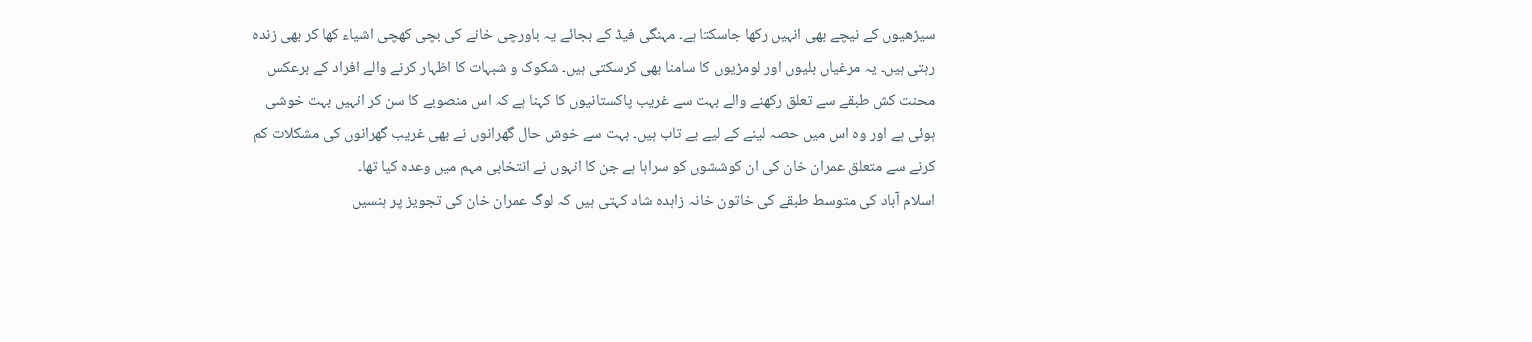سیڑھیوں کے نیچے بھی انہیں رکھا جاسکتا ہے۔ مہنگی فیڈ کے بجائے یہ باورچی خانے کی بچی کھچی اشیاء کھا کر بھی زندہ رہتی ہیں۔ یہ مرغیاں بلیوں اور لومڑیوں کا سامنا بھی کرسکتی ہیں۔ شکوک و شبہات کا اظہار کرنے والے افراد کے برعکس محنت کش طبقے سے تعلق رکھنے والے بہت سے غریب پاکستانیوں کا کہنا ہے کہ اس منصوبے کا سن کر انہیں بہت خوشی ہوئی ہے اور وہ اس میں حصہ لینے کے لیے بے تاب ہیں۔ بہت سے خوش حال گھرانوں نے بھی غریب گھرانوں کی مشکلات کم کرنے سے متعلق عمران خان کی ان کوششوں کو سراہا ہے جن کا انہوں نے انتخابی مہم میں وعدہ کیا تھا۔
اسلام آباد کی متوسط طبقے کی خاتون خانہ زاہدہ شاد کہتی ہیں کہ لوگ عمران خان کی تجویز پر ہنسیں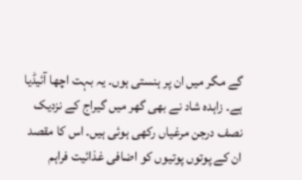گے مگر میں ان پر ہنستی ہوں۔ یہ بہت اچھا آئیڈیا ہے۔ زاہدہ شاد نے بھی گھر میں گیراج کے نزدیک نصف درجن مرغیاں رکھی ہوئی ہیں۔ اس کا مقصد ان کے پوتوں پوتیوں کو اضافی غذائیت فراہم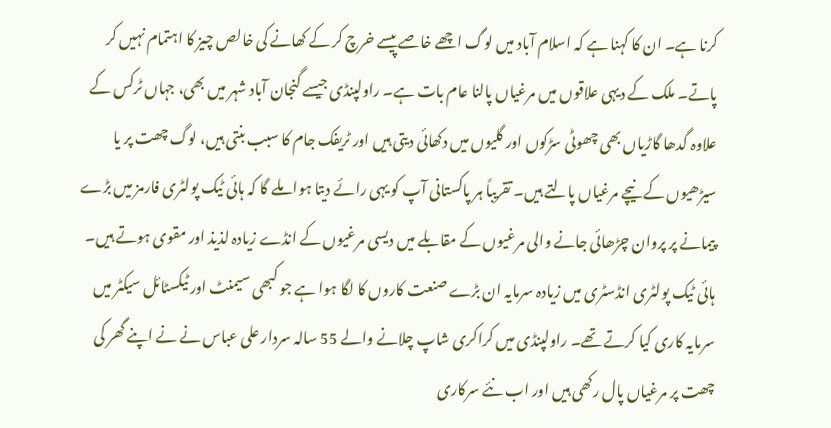کرنا ہے۔ ان کا کہنا ہے کہ اسلام آباد میں لوگ اچھے خاصے پیسے خرچ کر کے کھانے کی خالص چیز کا اہتمام نہیں کر پاتے۔ ملک کے دیہی علاقوں میں مرغیاں پالنا عام بات ہے۔ راولپنڈی جیسے گنجان آباد شہر میں بھی، جہاں ٹرکس کے علاوہ گدھا گاڑیاں بھی چھوٹی سڑکوں اور گلیوں میں دکھائی دیتی ہیں اور ٹریفک جام کا سبب بنتی ہیں، لوگ چھت پر یا سیڑھیوں کے نیچے مرغیاں پالتے ہیں۔ تقریباً ہر پاکستانی آپ کو یہی رائے دیتا ہوا ملے گا کہ ہائی ٹیک پولٹری فارمز میں بڑے پیمانے پر پروان چڑھائی جانے والی مرغیوں کے مقابلے میں دیسی مرغیوں کے انڈے زیادہ لذیذ اور مقوی ہوتے ہیں۔ ہائی ٹیک پولٹری انڈسٹری میں زیادہ سرمایہ ان بڑے صنعت کاروں کا لگا ہوا ہے جو کبھی سیمنٹ اور ٹیکسٹائل سیکٹر میں سرمایہ کاری کیا کرتے تھے۔ راولپنڈی میں کراکری شاپ چلانے والے 55 سالہ سردار علی عباس نے نے اپنے گھر کی چھت پر مرغیاں پال رکھی ہیں اور اب نئے سرکاری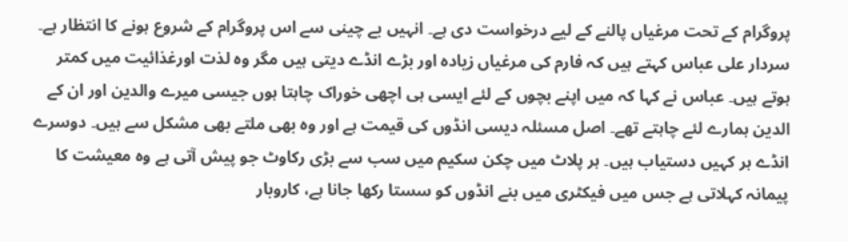پروگرام کے تحت مرغیاں پالنے کے لیے درخواست دی ہے۔ انہیں بے چینی سے اس پروگرام کے شروع ہونے کا انتظار ہے۔
سردار علی عباس کہتے ہیں کہ فارم کی مرغیاں زیادہ اور بڑے انڈے دیتی ہیں مگر وہ لذت اورغذائیت میں کمتر ہوتے ہیں۔ عباس نے کہا کہ میں اپنے بچوں کے لئے ایسی ہی اچھی خوراک چاہتا ہوں جیسی میرے والدین اور ان کے الدین ہمارے لئے چاہتے تھے۔ اصل مسئلہ دیسی انڈوں کی قیمت ہے اور وہ بھی ملتے بھی مشکل سے ہیں۔ دوسرے انڈے ہر کہیں دستیاب ہیں۔ ہر پلاٹ میں چکن سکیم میں سب سے بڑی رکاوٹ جو پیش آتی ہے وہ معیشت کا پیمانہ کہلاتی ہے جس میں فیکٹری میں بنے انڈوں کو سستا رکھا جانا ہے، کاروبار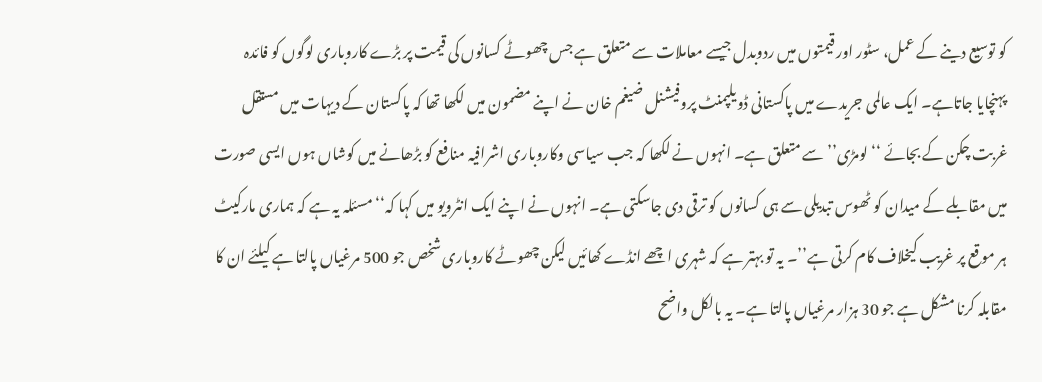کو توسیع دینے کے عمل، سٹور اور قیمتوں میں ردوبدل جیسے معاملات سے متعلق ہے جس چھوٹے کسانوں کی قیمت پر بڑے کاروباری لوگوں کو فائدہ پہنچایا جاتاہے۔ ایک عالمی جریدے میں پاکستانی ڈویلپمنٹ پروفیشنل ضیغم خان نے اپنے مضمون میں لکھا تھا کہ پاکستان کے دیہات میں مستقل غربت چکن کے بجائے ‘‘لومڑی’’ سے متعلق ہے۔ انہوں نے لکھا کہ جب سیاسی وکاروباری اشرافیہ منافع کو بڑھانے میں کوشاں ہوں ایسی صورت میں مقابلے کے میدان کو ٹھوس تبدیلی سے ہی کسانوں کو ترقی دی جاسکتی ہے۔ انہوں نے اپنے ایک انٹرویو میں کہا کہ‘‘مسئلہ یہ ہے کہ ہماری مارکیٹ ہر موقع پر غریب کیخلاف کام کرتی ہے’’۔ یہ تو بہتر ہے کہ شہری اچھے انڈے کھائیں لیکن چھوٹے کاروباری شخص جو 500 مرغیاں پالتا ہے کیلئے ان کا مقابلہ کرنا مشکل ہے جو 30 ہزار مرغیاں پالتا ہے۔ یہ بالکل واضح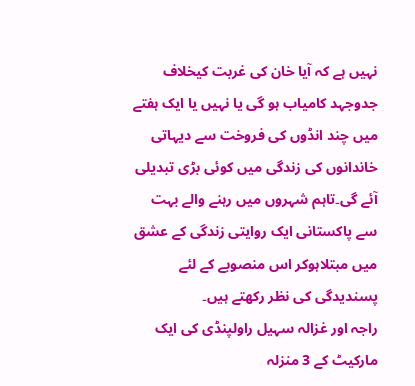نہیں ہے کہ آیا خان کی غربت کیخلاف جدوجہد کامیاب ہو گی یا نہیں یا ایک ہفتے میں چند انڈوں کی فروخت سے دیہاتی خاندانوں کی زندگی میں کوئی بڑی تبدیلی آئے گی۔تاہم شہروں میں رہنے والے بہت سے پاکستانی ایک روایتی زندگی کے عشق میں مبتلاہوکر اس منصوبے کے لئے پسندیدگی کی نظر رکھتے ہیں۔
راجہ اور غزالہ سہیل راولپنڈی کی ایک مارکیٹ کے 3 منزلہ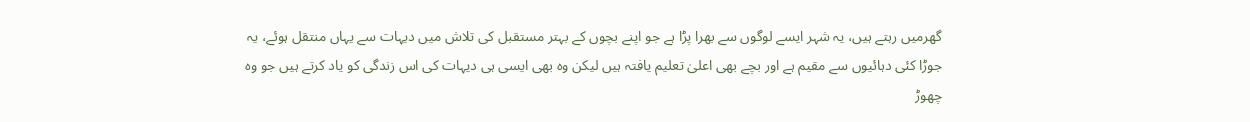گھرمیں رہتے ہیں، یہ شہر ایسے لوگوں سے بھرا پڑا ہے جو اپنے بچوں کے بہتر مستقبل کی تلاش میں دیہات سے یہاں منتقل ہوئے، یہ جوڑا کئی دہائیوں سے مقیم ہے اور بچے بھی اعلیٰ تعلیم یافتہ ہیں لیکن وہ بھی ایسی ہی دیہات کی اس زندگی کو یاد کرتے ہیں جو وہ چھوڑ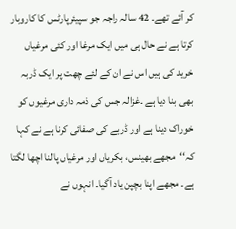کر آئے تھے۔ 42 سالہ راجہ جو سپیئرپارٹس کا کاروبار کرتا ہے نے حال ہی میں ایک مرغا اور کئی مرغیاں خرید کی ہیں اس نے ان کے لئے چھت پر ایک ڈربہ بھی بنا دیا ہے ۔غزالہ جس کی ذمہ داری مرغیوں کو خوراک دینا ہے اور ڈربے کی صفائی کرنا ہے نے کہا کہ‘‘مجھے بھینس، بکریاں اور مرغیاں پالنا اچھا لگتا ہے۔ مجھے اپنا بچپن یاد آگیا۔ انہوں نے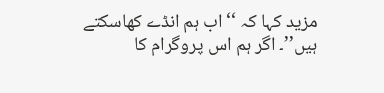مزید کہا کہ ‘‘اب ہم انڈے کھاسکتے ہیں’’۔ اگر ہم اس پروگرام کا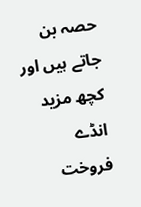حصہ بن جاتے ہیں اور کچھ مزید انڈے فروخت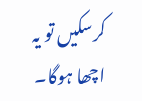کرسکیں تو یہ اچھا ہوگا۔